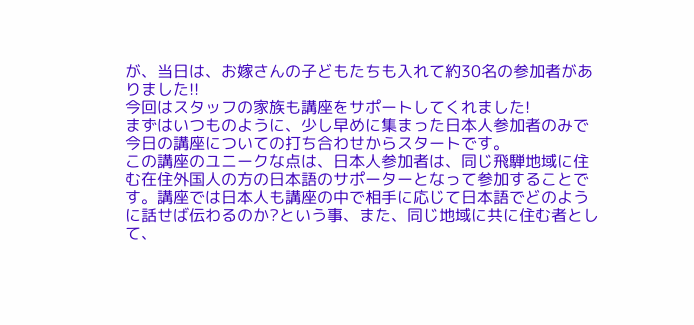が、当日は、お嫁さんの子どもたちも入れて約30名の参加者がありました!!
今回はスタッフの家族も講座をサポートしてくれました!
まずはいつものように、少し早めに集まった日本人参加者のみで今日の講座についての打ち合わせからスタートです。
この講座のユニークな点は、日本人参加者は、同じ飛騨地域に住む在住外国人の方の日本語のサポーターとなって参加することです。講座では日本人も講座の中で相手に応じて日本語でどのように話せば伝わるのか?という事、また、同じ地域に共に住む者として、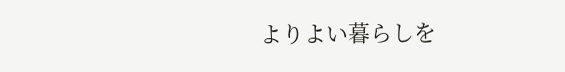よりよい暮らしを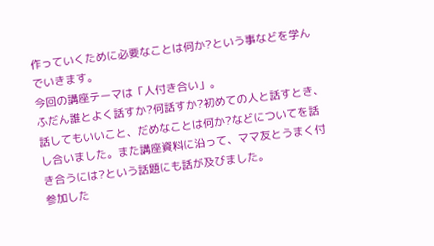作っていくために必要なことは何か?という事などを学んでいきます。
今回の講座テーマは「人付き合い」。
ふだん誰とよく話すか?何話すか?初めての人と話すとき、話してもいいこと、だめなことは何か?などについてを話し合いました。また講座資料に沿って、ママ友とうまく付き合うには?という話題にも話が及びました。
参加した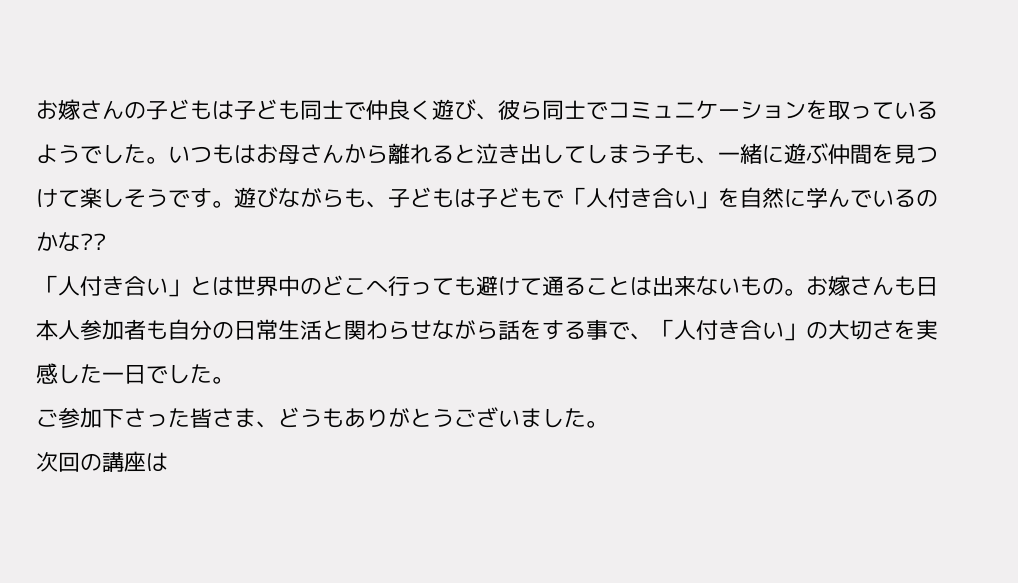お嫁さんの子どもは子ども同士で仲良く遊び、彼ら同士でコミュニケーションを取っているようでした。いつもはお母さんから離れると泣き出してしまう子も、一緒に遊ぶ仲間を見つけて楽しそうです。遊びながらも、子どもは子どもで「人付き合い」を自然に学んでいるのかな??
「人付き合い」とは世界中のどこへ行っても避けて通ることは出来ないもの。お嫁さんも日本人参加者も自分の日常生活と関わらせながら話をする事で、「人付き合い」の大切さを実感した一日でした。
ご参加下さった皆さま、どうもありがとうございました。
次回の講座は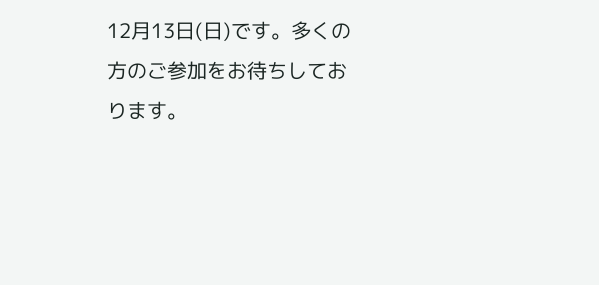12月13日(日)です。多くの方のご参加をお待ちしております。